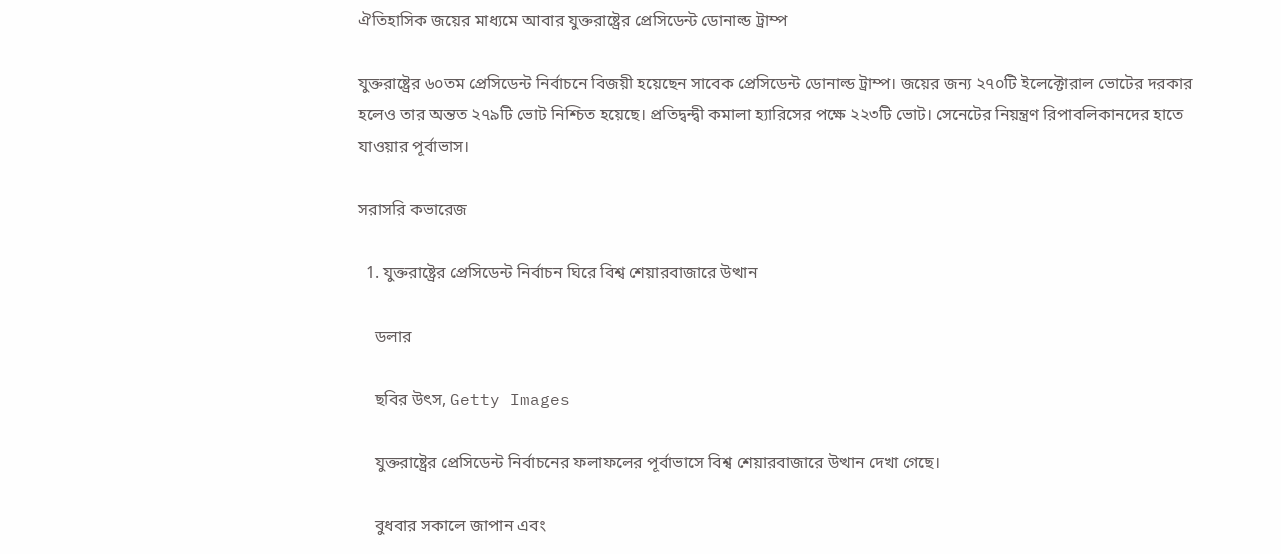ঐতিহাসিক জয়ের মাধ্যমে আবার যুক্তরাষ্ট্রের প্রেসিডেন্ট ডোনাল্ড ট্রাম্প

যুক্তরাষ্ট্রের ৬০তম প্রেসিডেন্ট নির্বাচনে বিজয়ী হয়েছেন সাবেক প্রেসিডেন্ট ডোনাল্ড ট্রাম্প। জয়ের জন্য ২৭০টি ইলেক্টোরাল ভোটের দরকার হলেও তার অন্তত ২৭৯টি ভোট নিশ্চিত হয়েছে। প্রতিদ্বন্দ্বী কমালা হ্যারিসের পক্ষে ২২৩টি ভোট। সেনেটের নিয়ন্ত্রণ রিপাবলিকানদের হাতে যাওয়ার পূর্বাভাস।

সরাসরি কভারেজ

  1. যুক্তরাষ্ট্রের প্রেসিডেন্ট নির্বাচন ঘিরে বিশ্ব শেয়ারবাজারে উত্থান

    ডলার

    ছবির উৎস, Getty Images

    যুক্তরাষ্ট্রের প্রেসিডেন্ট নির্বাচনের ফলাফলের পূর্বাভাসে বিশ্ব শেয়ারবাজারে উত্থান দেখা গেছে।

    বুধবার সকালে জাপান এবং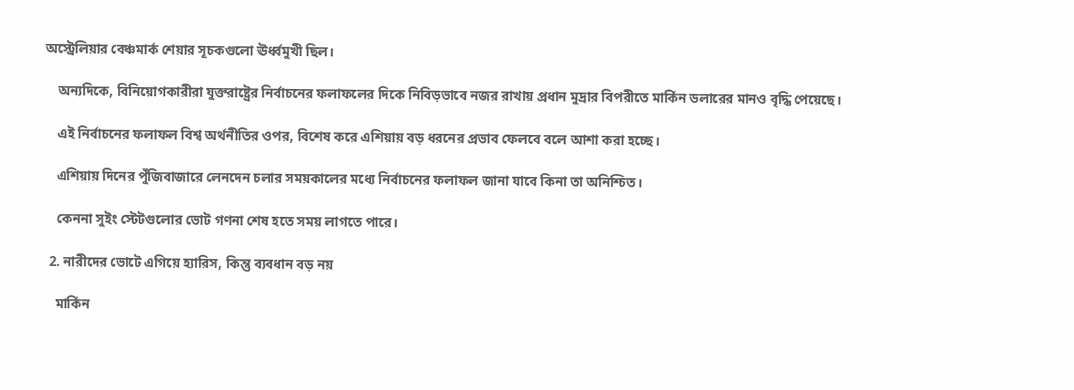অস্ট্রেলিয়ার বেঞ্চমার্ক শেয়ার সূচকগুলো ঊর্ধ্বমুখী ছিল।

    অন্যদিকে, বিনিয়োগকারীরা যুক্তরাষ্ট্রের নির্বাচনের ফলাফলের দিকে নিবিড়ভাবে নজর রাখায় প্রধান মুদ্রার বিপরীতে মার্কিন ডলারের মানও বৃদ্ধি পেয়েছে।

    এই নির্বাচনের ফলাফল বিশ্ব অর্থনীতির ওপর, বিশেষ করে এশিয়ায় বড় ধরনের প্রভাব ফেলবে বলে আশা করা হচ্ছে।

    এশিয়ায় দিনের পুঁজিবাজারে লেনদেন চলার সময়কালের মধ্যে নির্বাচনের ফলাফল জানা যাবে কিনা তা অনিশ্চিত।

    কেননা সুইং স্টেটগুলোর ভোট গণনা শেষ হতে সময় লাগতে পারে।

  2. নারীদের ভোটে এগিয়ে হ্যারিস, কিন্তু ব্যবধান বড় নয়

    মার্কিন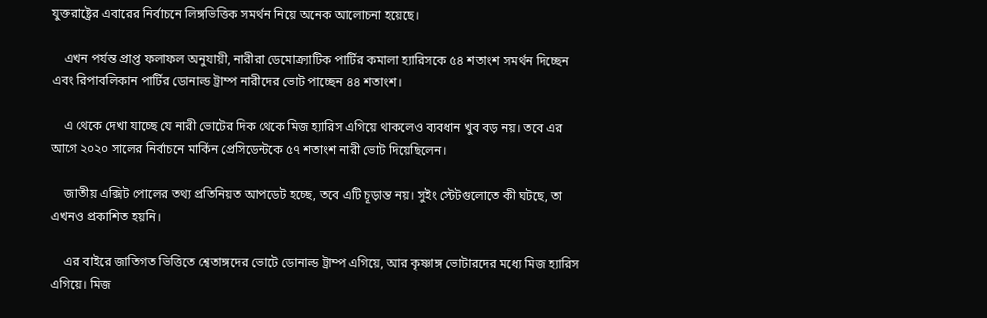যুক্তরাষ্ট্রের এবারের নির্বাচনে লিঙ্গভিত্তিক সমর্থন নিয়ে অনেক আলোচনা হয়েছে।

    এখন পর্যন্ত প্রাপ্ত ফলাফল অনুযায়ী, নারীরা ডেমোক্র্যাটিক পার্টির কমালা হ্যারিসকে ৫৪ শতাংশ সমর্থন দিচ্ছেন এবং রিপাবলিকান পার্টির ডোনাল্ড ট্রাম্প নারীদের ভোট পাচ্ছেন ৪৪ শতাংশ।

    এ থেকে দেখা যাচ্ছে যে নারী ভোটের দিক থেকে মিজ হ্যারিস এগিয়ে থাকলেও ব্যবধান খুব বড় নয়। তবে এর আগে ২০২০ সালের নির্বাচনে মার্কিন প্রেসিডেন্টকে ৫৭ শতাংশ নারী ভোট দিয়েছিলেন।

    জাতীয় এক্সিট পোলের তথ্য প্রতিনিয়ত আপডেট হচ্ছে, তবে এটি চূড়ান্ত নয়। সুইং স্টেটগুলোতে কী ঘটছে, তা এখনও প্রকাশিত হয়নি।

    এর বাইরে জাতিগত ভিত্তিতে শ্বেতাঙ্গদের ভোটে ডোনাল্ড ট্রাম্প এগিয়ে, আর কৃষ্ণাঙ্গ ভোটারদের মধ্যে মিজ হ্যারিস এগিয়ে। মিজ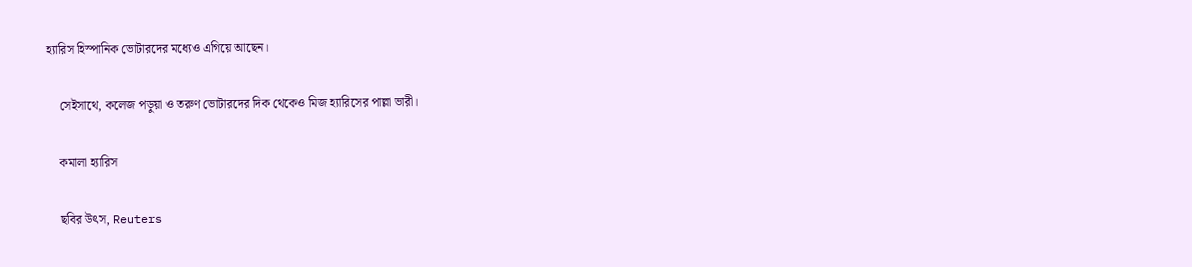হ্যারিস হিস্পানিক ভোটারদের মধ্যেও এগিয়ে আছেন।

    সেইসাথে, কলেজ পড়ুয়া ও তরুণ ভোটারদের দিক থেকেও মিজ হ্যারিসের পাল্লা ভারী।

    কমালা হ্যারিস

    ছবির উৎস, Reuters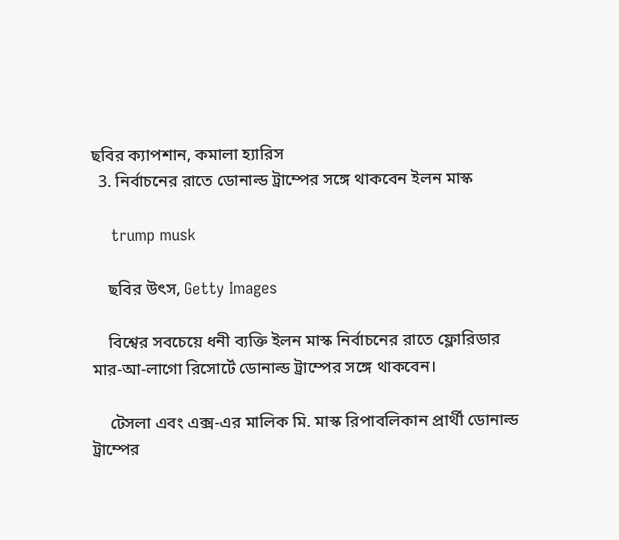ছবির ক্যাপশান, কমালা হ্যারিস
  3. নির্বাচনের রাতে ডোনাল্ড ট্রাম্পের সঙ্গে থাকবেন ইলন মাস্ক

    trump musk

    ছবির উৎস, Getty Images

    বিশ্বের সবচেয়ে ধনী ব্যক্তি ইলন মাস্ক নির্বাচনের রাতে ফ্লোরিডার মার-আ-লাগো রিসোর্টে ডোনাল্ড ট্রাম্পের সঙ্গে থাকবেন।

    টেসলা এবং এক্স-এর মালিক মি. মাস্ক রিপাবলিকান প্রার্থী ডোনাল্ড ট্রাম্পের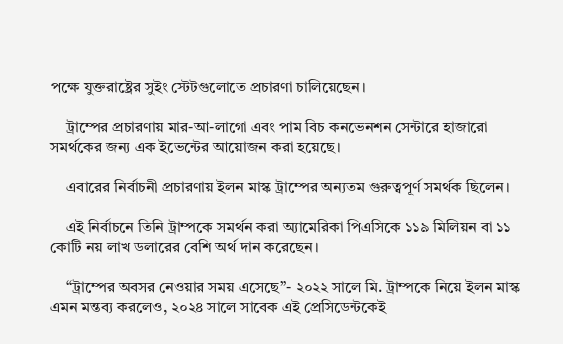পক্ষে যুক্তরাষ্ট্রের সুইং স্টেটগুলোতে প্রচারণা চালিয়েছেন।

    ট্রাম্পের প্রচারণায় মার-আ-লাগো এবং পাম বিচ কনভেনশন সেন্টারে হাজারো সমর্থকের জন্য এক ইভেন্টের আয়োজন করা হয়েছে।

    এবারের নির্বাচনী প্রচারণায় ইলন মাস্ক ট্রাম্পের অন্যতম গুরুত্বপূর্ণ সমর্থক ছিলেন।

    এই নির্বাচনে তিনি ট্রাম্পকে সমর্থন করা অ্যামেরিকা পিএসিকে ১১৯ মিলিয়ন বা ১১ কোটি নয় লাখ ডলারের বেশি অর্থ দান করেছেন।

    “ট্রাম্পের অবসর নেওয়ার সময় এসেছে”- ২০২২ সালে মি. ট্রাম্পকে নিয়ে ইলন মাস্ক এমন মন্তব্য করলেও, ২০২৪ সালে সাবেক এই প্রেসিডেন্টকেই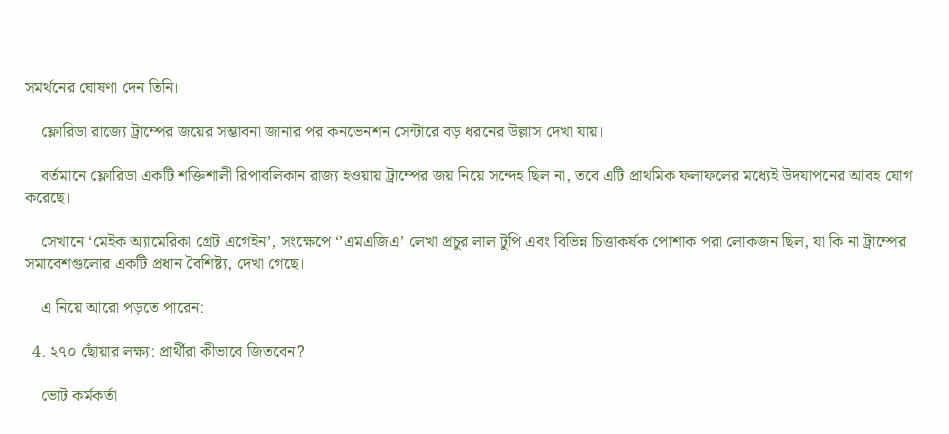সমর্থনের ঘোষণা দেন তিনি।

    ফ্লোরিডা রাজ্যে ট্রাম্পের জয়ের সম্ভাবনা জানার পর কনভেনশন সেন্টারে বড় ধরনের উল্লাস দেখা যায়।

    বর্তমানে ফ্লোরিডা একটি শক্তিশালী রিপাবলিকান রাজ্য হওয়ায় ট্রাম্পের জয় নিয়ে সন্দেহ ছিল না, তবে এটি প্রাথমিক ফলাফলের মধ্যেই উদযাপনের আবহ যোগ করেছে।

    সেখানে ‘মেইক অ্যামেরিকা গ্রেট এগেইন’, সংক্ষেপে ‘’এমএজিএ’ লেখা প্রচুর লাল টুপি এবং বিভিন্ন চিত্তাকর্ষক পোশাক পরা লোকজন ছিল, যা কি না ট্রাম্পের সমাবেশগুলোর একটি প্রধান বৈশিষ্ট্য, দেখা গেছে।

    এ নিয়ে আরো পড়তে পারেন:

  4. ২৭০ ছোঁয়ার লক্ষ্য: প্রার্থীরা কীভাবে জিতবেন?

    ভোট কর্মকর্তা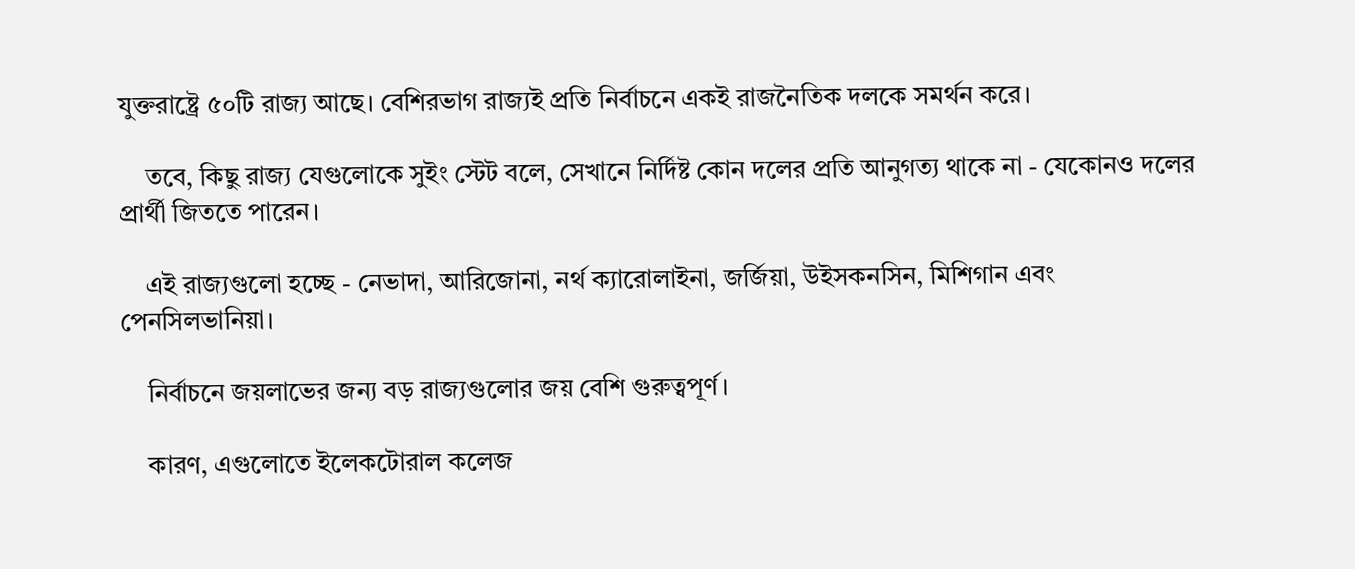যুক্তরাষ্ট্রে ৫০টি রাজ্য আছে। বেশিরভাগ রাজ্যই প্রতি নির্বাচনে একই রাজনৈতিক দলকে সমর্থন করে।

    তবে, কিছু রাজ্য যেগুলোকে সুইং স্টেট বলে, সেখানে নির্দিষ্ট কোন দলের প্রতি আনুগত্য থাকে না - যেকোনও দলের প্রার্থী জিততে পারেন।

    এই রাজ্যগুলো হচ্ছে - নেভাদা, আরিজোনা, নর্থ ক্যারোলাইনা, জর্জিয়া, উইসকনসিন, মিশিগান এবং পেনসিলভানিয়া।

    নির্বাচনে জয়লাভের জন্য বড় রাজ্যগুলোর জয় বেশি গুরুত্বপূর্ণ।

    কারণ, এগুলোতে ইলেকটোরাল কলেজ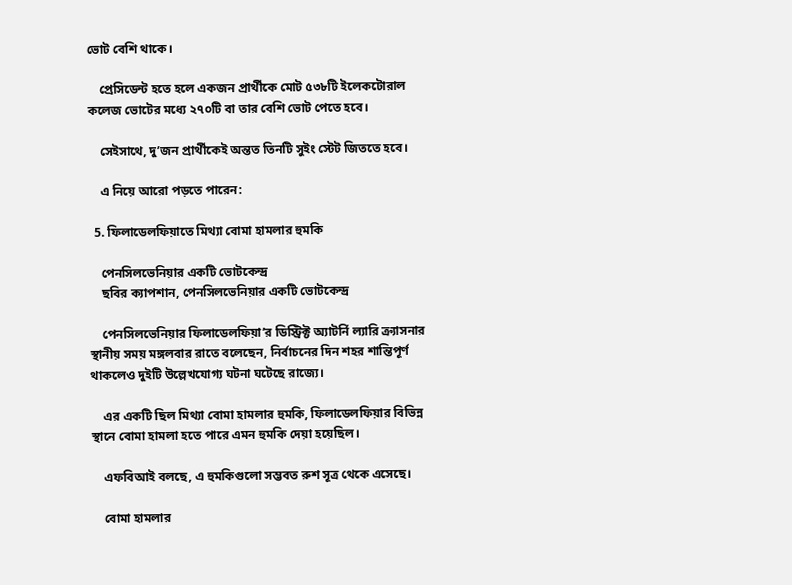ভোট বেশি থাকে।

    প্রেসিডেন্ট হতে হলে একজন প্রার্থীকে মোট ৫৩৮টি ইলেকটোরাল কলেজ ভোটের মধ্যে ২৭০টি বা তার বেশি ভোট পেতে হবে।

    সেইসাথে, দু’জন প্রার্থীকেই অন্তত তিনটি সুইং স্টেট জিততে হবে।

    এ নিয়ে আরো পড়তে পারেন:

  5. ফিলাডেলফিয়াতে মিথ্যা বোমা হামলার হুমকি

    পেনসিলভেনিয়ার একটি ভোটকেন্দ্র
    ছবির ক্যাপশান, পেনসিলভেনিয়ার একটি ভোটকেন্দ্র

    পেনসিলভেনিয়ার ফিলাডেলফিয়া’র ডিস্ট্রিক্ট অ্যাটর্নি ল্যারি ক্র্যাসনার স্থানীয় সময় মঙ্গলবার রাতে বলেছেন, নির্বাচনের দিন শহর শান্তিপূর্ণ থাকলেও দুইটি উল্লেখযোগ্য ঘটনা ঘটেছে রাজ্যে।

    এর একটি ছিল মিথ্যা বোমা হামলার হুমকি, ফিলাডেলফিয়ার বিভিন্ন স্থানে বোমা হামলা হতে পারে এমন হুমকি দেয়া হয়েছিল।

    এফবিআই বলছে, এ হুমকিগুলো সম্ভবত রুশ সূত্র থেকে এসেছে।

    বোমা হামলার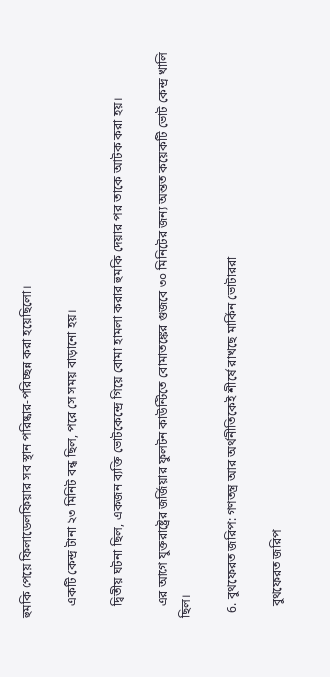হুমকি পেয়ে ফিলাডেলফিয়ার সব স্থান পরিষ্কার-পরিচ্ছন্ন করা হয়েছিলো।

    একটি কেন্দ্র টানা ২৩ মিনিট বন্ধ ছিল, পরে সে সময় বাড়ানো হয়।

    দ্বিতীয় ঘটনা ছিল, একজন ব্যক্তি ভোটকেন্দ্রে গিয়ে বোমা হামলা করার হুমকি দেয়ার পর তাকে আটক করা হয়।

    এর আগে যুক্তরাষ্ট্রের জর্জিয়ার ফুলটন কাউন্টিতে বোমাতঙ্কের গুজবে ৩০ মিনিটের জন্য অন্তত কয়েকটি ভোট কেন্দ্র খালি ছিল।

  6. বুথফেরত জরিপ: গণতন্ত্র আর অর্থনীতিকেই শীর্ষে রাখছে মার্কিন ভোটাররা

    বুথফেরত জরিপ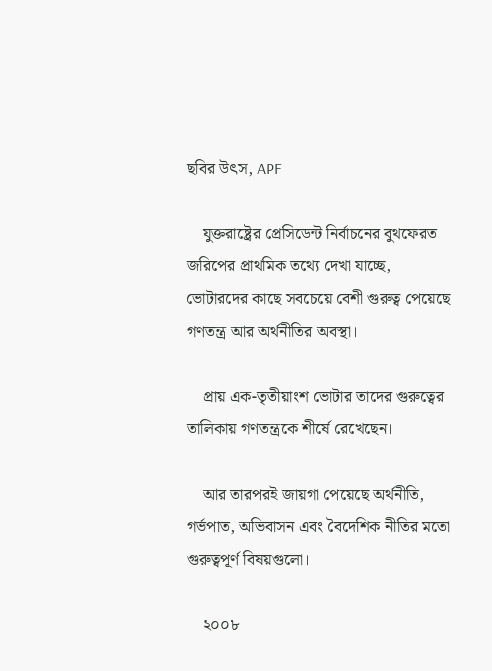ছবির উৎস, APF

    যুক্তরাষ্ট্রের প্রেসিডেন্ট নির্বাচনের বুথফেরত জরিপের প্রাথমিক তথ্যে দেখা যাচ্ছে, ভোটারদের কাছে সবচেয়ে বেশী গুরুত্ব পেয়েছে গণতন্ত্র আর অর্থনীতির অবস্থা।

    প্রায় এক-তৃতীয়াংশ ভোটার তাদের গুরুত্বের তালিকায় গণতন্ত্রকে শীর্ষে রেখেছেন।

    আর তারপরই জায়গা পেয়েছে অর্থনীতি, গর্ভপাত, অভিবাসন এবং বৈদেশিক নীতির মতো গুরুত্বপূর্ণ বিষয়গুলো।

    ২০০৮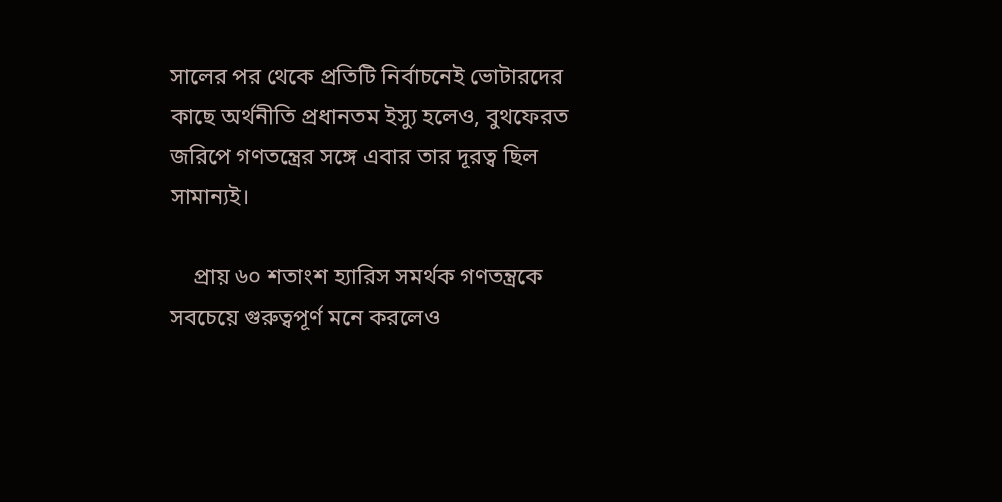সালের পর থেকে প্রতিটি নির্বাচনেই ভোটারদের কাছে অর্থনীতি প্রধানতম ইস্যু হলেও, বুথফেরত জরিপে গণতন্ত্রের সঙ্গে এবার তার দূরত্ব ছিল সামান্যই।

    প্রায় ৬০ শতাংশ হ্যারিস সমর্থক গণতন্ত্রকে সবচেয়ে গুরুত্বপূর্ণ মনে করলেও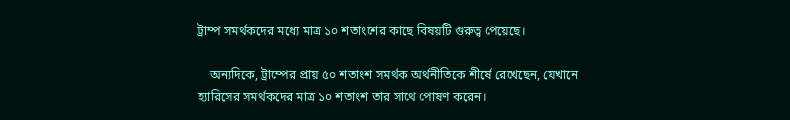ট্রাম্প সমর্থকদের মধ্যে মাত্র ১০ শতাংশের কাছে বিষয়টি গুরুত্ব পেয়েছে।

    অন্যদিকে, ট্রাম্পের প্রায় ৫০ শতাংশ সমর্থক অর্থনীতিকে শীর্ষে রেখেছেন, যেখানে হ্যারিসের সমর্থকদের মাত্র ১০ শতাংশ তার সাথে পোষণ করেন।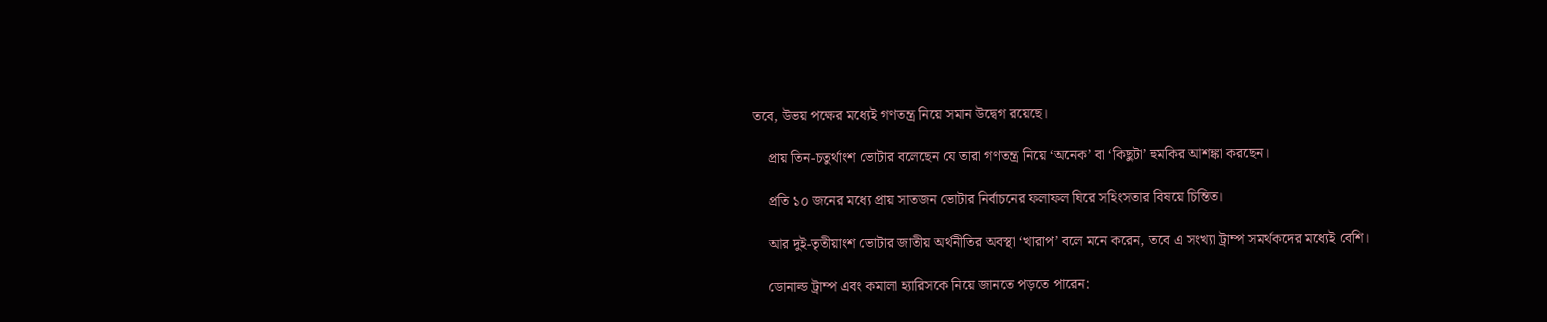তবে, উভয় পক্ষের মধ্যেই গণতন্ত্র নিয়ে সমান উদ্বেগ রয়েছে।

    প্রায় তিন-চতুর্থাংশ ভোটার বলেছেন যে তারা গণতন্ত্র নিয়ে ‘অনেক’ বা ‘কিছুটা’ হুমকির আশঙ্কা করছেন।

    প্রতি ১০ জনের মধ্যে প্রায় সাতজন ভোটার নির্বাচনের ফলাফল ঘিরে সহিংসতার বিষয়ে চিন্তিত।

    আর দুই-তৃতীয়াংশ ভোটার জাতীয় অর্থনীতির অবস্থা ‘খারাপ’ বলে মনে করেন, তবে এ সংখ্যা ট্রাম্প সমর্থকদের মধ্যেই বেশি।

    ডোনাল্ড ট্রাম্প এবং কমালা হ্যারিসকে নিয়ে জানতে পড়তে পারেন: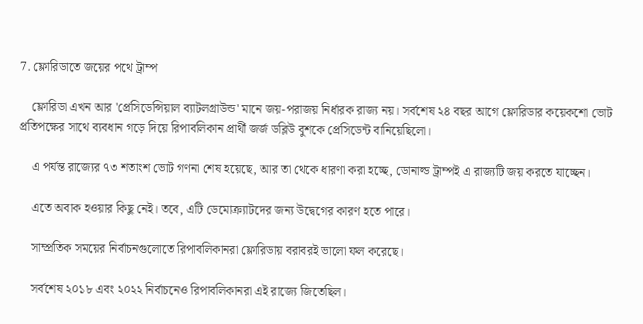7. ফ্লোরিডাতে জয়ের পথে ট্রাম্প

    ফ্লোরিডা এখন আর 'প্রেসিডেন্সিয়াল ব্যাটলগ্রাউন্ড' মানে জয়-পরাজয় নির্ধারক রাজ্য নয়। সর্বশেষ ২৪ বছর আগে ফ্লোরিডার কয়েকশো ভোট প্রতিপক্ষের সাথে ব্যবধান গড়ে দিয়ে রিপাবলিকান প্রার্থী জর্জ ডব্লিউ বুশকে প্রেসিডেন্ট বানিয়েছিলো।

    এ পর্যন্ত রাজ্যের ৭৩ শতাংশ ভোট গণনা শেষ হয়েছে, আর তা থেকে ধারণা করা হচ্ছে, ডোনাল্ড ট্রাম্পই এ রাজ্যটি জয় করতে যাচ্ছেন।

    এতে অবাক হওয়ার কিছু নেই। তবে, এটি ডেমোক্র্যাটদের জন্য উদ্বেগের কারণ হতে পারে।

    সাম্প্রতিক সময়ের নির্বাচনগুলোতে রিপাবলিকানরা ফ্লোরিডায় বরাবরই ভালো ফল করেছে।

    সর্বশেষ ২০১৮ এবং ২০২২ নির্বাচনেও রিপাবলিকানরা এই রাজ্যে জিতেছিল।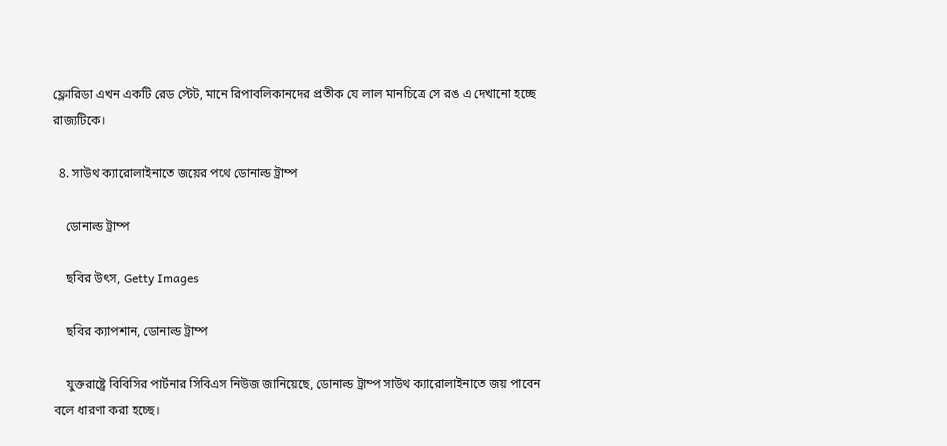ফ্লোরিডা এখন একটি রেড স্টেট, মানে রিপাবলিকানদের প্রতীক যে লাল মানচিত্রে সে রঙ এ দেখানো হচ্ছে রাজ্যটিকে।

  8. সাউথ ক্যারোলাইনাতে জয়ের পথে ডোনাল্ড ট্রাম্প

    ডোনাল্ড ট্রাম্প

    ছবির উৎস, Getty Images

    ছবির ক্যাপশান, ডোনাল্ড ট্রাম্প

    যুক্তরাষ্ট্রে বিবিসির পার্টনার সিবিএস নিউজ জানিয়েছে, ডোনাল্ড ট্রাম্প সাউথ ক্যারোলাইনাতে জয় পাবেন বলে ধারণা করা হচ্ছে।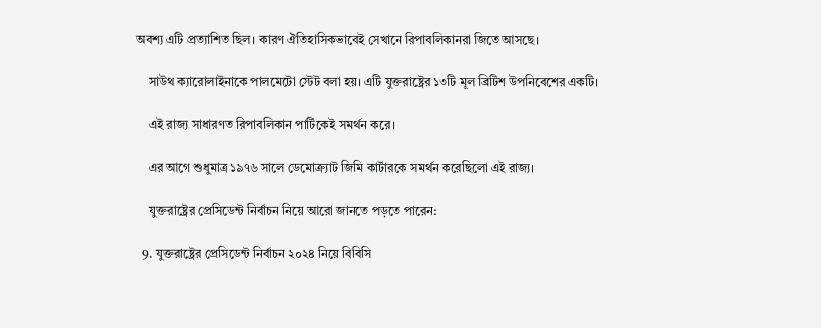অবশ্য এটি প্রত্যাশিত ছিল। কারণ ঐতিহাসিকভাবেই সেখানে রিপাবলিকানরা জিতে আসছে।

    সাউথ ক্যারোলাইনাকে পালমেটো স্টেট বলা হয়। এটি যুক্তরাষ্ট্রের ১৩টি মূল ব্রিটিশ উপনিবেশের একটি।

    এই রাজ্য সাধারণত রিপাবলিকান পার্টিকেই সমর্থন করে।

    এর আগে শুধুমাত্র ১৯৭৬ সালে ডেমোক্র্যাট জিমি কার্টারকে সমর্থন করেছিলো এই রাজ্য।

    যুক্তরাষ্ট্রের প্রেসিডেন্ট নির্বাচন নিয়ে আরো জানতে পড়তে পারেন:

  9. যুক্তরাষ্ট্রের প্রেসিডেন্ট নির্বাচন ২০২৪ নিয়ে বিবিসি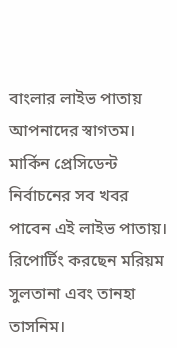বাংলার লাইভ পাতায় আপনাদের স্বাগতম। মার্কিন প্রেসিডেন্ট নির্বাচনের সব খবর পাবেন এই লাইভ পাতায়। রিপোর্টিং করছেন মরিয়ম সুলতানা এবং তানহা তাসনিম।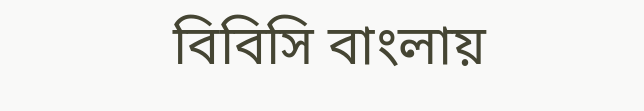বিবিসি বাংলায়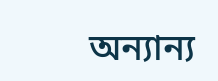অন্যান্য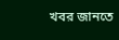খবর জানতে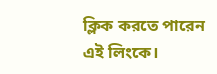ক্লিক করতে পারেন এই লিংকে।